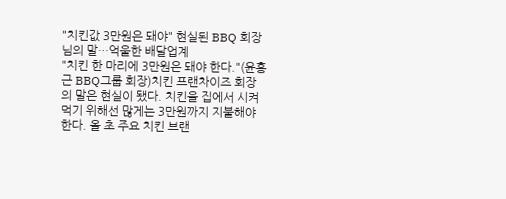"치킨값 3만원은 돼야" 현실된 BBQ 회장님의 말…억울한 배달업계
"치킨 한 마리에 3만원은 돼야 한다."(윤홍근 BBQ그룹 회장)치킨 프랜차이즈 회장의 말은 현실이 됐다. 치킨을 집에서 시켜 먹기 위해선 많게는 3만원까지 지불해야한다. 올 초 주요 치킨 브랜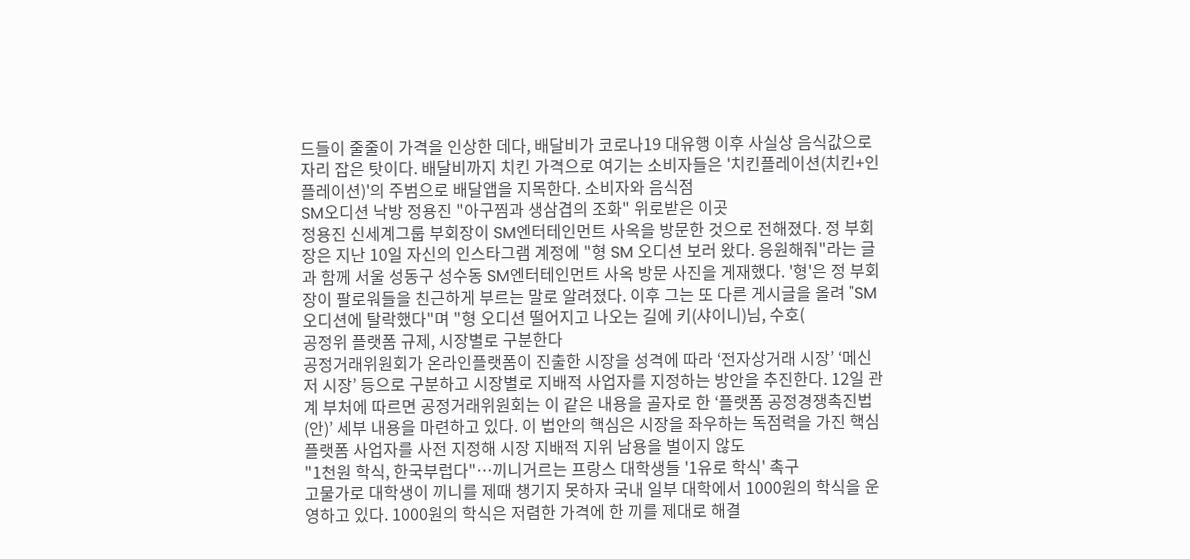드들이 줄줄이 가격을 인상한 데다, 배달비가 코로나19 대유행 이후 사실상 음식값으로 자리 잡은 탓이다. 배달비까지 치킨 가격으로 여기는 소비자들은 '치킨플레이션(치킨+인플레이션)'의 주범으로 배달앱을 지목한다. 소비자와 음식점
SM오디션 낙방 정용진 "아구찜과 생삼겹의 조화" 위로받은 이곳
정용진 신세계그룹 부회장이 SM엔터테인먼트 사옥을 방문한 것으로 전해졌다. 정 부회장은 지난 10일 자신의 인스타그램 계정에 "형 SM 오디션 보러 왔다. 응원해줘"라는 글과 함께 서울 성동구 성수동 SM엔터테인먼트 사옥 방문 사진을 게재했다. '형'은 정 부회장이 팔로워들을 친근하게 부르는 말로 알려졌다. 이후 그는 또 다른 게시글을 올려 "SM 오디션에 탈락했다"며 "형 오디션 떨어지고 나오는 길에 키(샤이니)님, 수호(
공정위 플랫폼 규제, 시장별로 구분한다
공정거래위원회가 온라인플랫폼이 진출한 시장을 성격에 따라 ‘전자상거래 시장’ ‘메신저 시장’ 등으로 구분하고 시장별로 지배적 사업자를 지정하는 방안을 추진한다. 12일 관계 부처에 따르면 공정거래위원회는 이 같은 내용을 골자로 한 ‘플랫폼 공정경쟁촉진법(안)’ 세부 내용을 마련하고 있다. 이 법안의 핵심은 시장을 좌우하는 독점력을 가진 핵심 플랫폼 사업자를 사전 지정해 시장 지배적 지위 남용을 벌이지 않도
"1천원 학식, 한국부럽다"…끼니거르는 프랑스 대학생들 '1유로 학식' 촉구
고물가로 대학생이 끼니를 제때 챙기지 못하자 국내 일부 대학에서 1000원의 학식을 운영하고 있다. 1000원의 학식은 저렴한 가격에 한 끼를 제대로 해결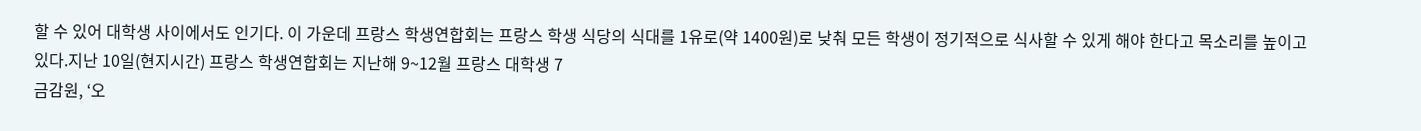할 수 있어 대학생 사이에서도 인기다. 이 가운데 프랑스 학생연합회는 프랑스 학생 식당의 식대를 1유로(약 1400원)로 낮춰 모든 학생이 정기적으로 식사할 수 있게 해야 한다고 목소리를 높이고 있다.지난 10일(현지시간) 프랑스 학생연합회는 지난해 9~12월 프랑스 대학생 7
금감원, ‘오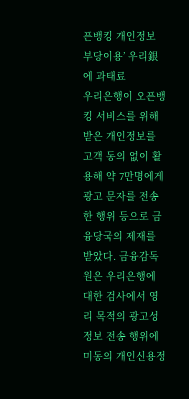픈뱅킹 개인정보 부당이용’ 우리銀에 과태료
우리은행이 오픈뱅킹 서비스를 위해 받은 개인정보를 고객 동의 없이 활용해 약 7만명에게 광고 문자를 전송한 행위 등으로 금융당국의 제재를 받았다. 금융감독원은 우리은행에 대한 검사에서 영리 목적의 광고성 정보 전송 행위에 미동의 개인신용정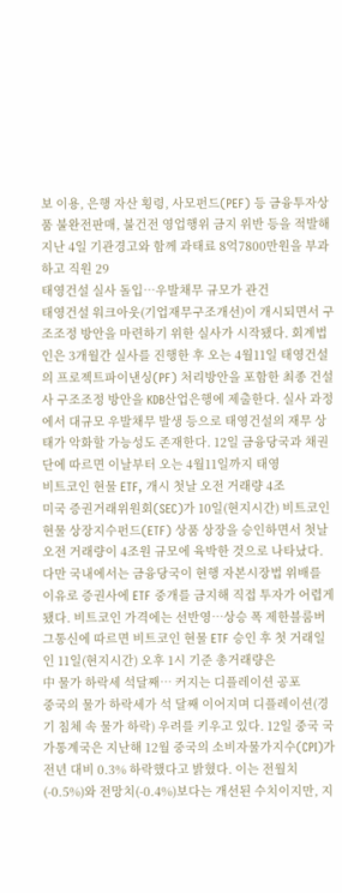보 이용, 은행 자산 횡령, 사모펀드(PEF) 등 금융투자상품 불완전판매, 불건전 영업행위 금지 위반 등을 적발해 지난 4일 기관경고와 함께 과태료 8억7800만원을 부과하고 직원 29
태영건설 실사 돌입…우발채무 규모가 관건
태영건설 워크아웃(기업재무구조개선)이 개시되면서 구조조정 방안을 마련하기 위한 실사가 시작됐다. 회계법인은 3개월간 실사를 진행한 후 오는 4월11일 태영건설의 프로젝트파이낸싱(PF) 처리방안을 포함한 최종 건설사 구조조정 방안을 KDB산업은행에 제출한다. 실사 과정에서 대규모 우발채무 발생 등으로 태영건설의 재무 상태가 악화할 가능성도 존재한다. 12일 금융당국과 채권단에 따르면 이날부터 오는 4월11일까지 태영
비트코인 현물 ETF, 개시 첫날 오전 거래량 4조
미국 증권거래위원회(SEC)가 10일(현지시간) 비트코인 현물 상장지수펀드(ETF) 상품 상장을 승인하면서 첫날 오전 거래량이 4조원 규모에 육박한 것으로 나타났다. 다만 국내에서는 금융당국이 현행 자본시장법 위배를 이유로 증권사에 ETF 중개를 금지해 직접 투자가 어렵게 됐다. 비트코인 가격에는 선반영…상승 폭 제한블룸버그통신에 따르면 비트코인 현물 ETF 승인 후 첫 거래일인 11일(현지시간) 오후 1시 기준 총거래량은
中 물가 하락세 석달째… 커지는 디플레이션 공포
중국의 물가 하락세가 석 달째 이어지며 디플레이션(경기 침체 속 물가 하락) 우려를 키우고 있다. 12일 중국 국가통계국은 지난해 12월 중국의 소비자물가지수(CPI)가 전년 대비 0.3% 하락했다고 밝혔다. 이는 전월치(-0.5%)와 전망치(-0.4%)보다는 개선된 수치이지만, 지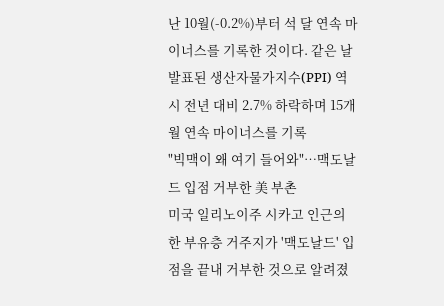난 10월(-0.2%)부터 석 달 연속 마이너스를 기록한 것이다. 같은 날 발표된 생산자물가지수(PPI) 역시 전년 대비 2.7% 하락하며 15개월 연속 마이너스를 기록
"빅맥이 왜 여기 들어와"…맥도날드 입점 거부한 美 부촌
미국 일리노이주 시카고 인근의 한 부유층 거주지가 '맥도날드' 입점을 끝내 거부한 것으로 알려졌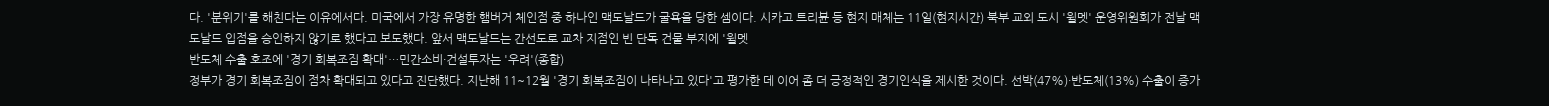다. '분위기'를 해친다는 이유에서다. 미국에서 가장 유명한 햄버거 체인점 중 하나인 맥도날드가 굴욕을 당한 셈이다. 시카고 트리뷴 등 현지 매체는 11일(현지시간) 북부 교외 도시 '윌멧' 운영위원회가 전날 맥도날드 입점을 승인하지 않기로 했다고 보도했다. 앞서 맥도날드는 간선도로 교차 지점인 빈 단독 건물 부지에 '윌멧
반도체 수출 호조에 '경기 회복조짐 확대'…민간소비·건설투자는 '우려'(종합)
정부가 경기 회복조짐이 점차 확대되고 있다고 진단했다. 지난해 11~12월 '경기 회복조짐이 나타나고 있다'고 평가한 데 이어 좀 더 긍정적인 경기인식을 제시한 것이다. 선박(47%)·반도체(13%) 수출이 증가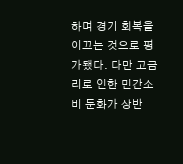하며 경기 회복을 이끄는 것으로 평가됐다. 다만 고금리로 인한 민간소비 둔화가 상반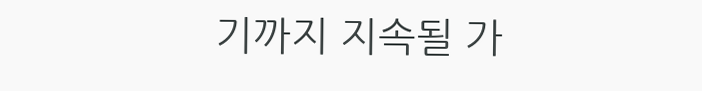기까지 지속될 가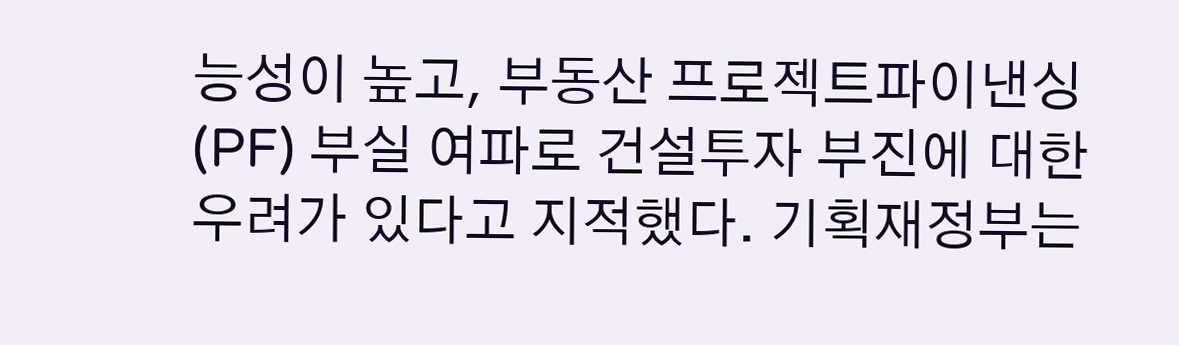능성이 높고, 부동산 프로젝트파이낸싱(PF) 부실 여파로 건설투자 부진에 대한 우려가 있다고 지적했다. 기획재정부는